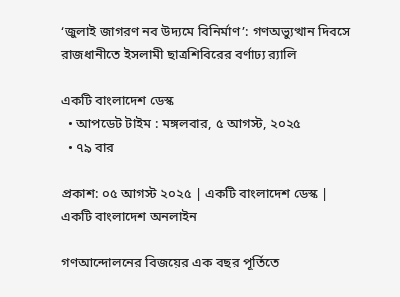‘জুলাই জাগরণ নব উদ্যমে বিনির্মাণ’: গণঅভ্যুত্থান দিবসে রাজধানীতে ইসলামী ছাত্রশিবিরের বর্ণাঢ্য র‌্যালি

একটি বাংলাদেশ ডেস্ক
  • আপডেট টাইম : মঙ্গলবার, ৫ আগস্ট, ২০২৫
  • ৭৯ বার

প্রকাশ: ০৫ আগস্ট ২০২৫ | একটি বাংলাদেশ ডেস্ক | একটি বাংলাদেশ অনলাইন

গণআন্দোলনের বিজয়ের এক বছর পূর্তিতে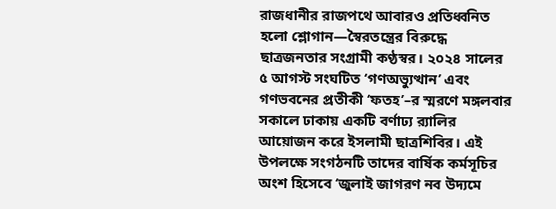রাজধানীর রাজপথে আবারও প্রতিধ্বনিত হলো শ্লোগান—স্বৈরতন্ত্রের বিরুদ্ধে ছাত্রজনতার সংগ্রামী কণ্ঠস্বর। ২০২৪ সালের ৫ আগস্ট সংঘটিত ‘গণঅভ্যুত্থান’ এবং গণভবনের প্রতীকী ‘ফতহ’–র স্মরণে মঙ্গলবার সকালে ঢাকায় একটি বর্ণাঢ্য র‌্যালির আয়োজন করে ইসলামী ছাত্রশিবির। এই উপলক্ষে সংগঠনটি তাদের বার্ষিক কর্মসূচির অংশ হিসেবে ‘জুলাই জাগরণ নব উদ্যমে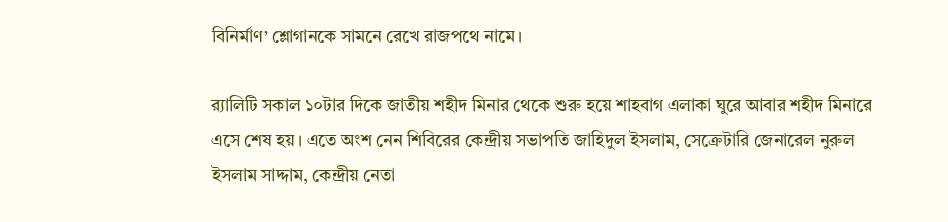বিনির্মাণ’ শ্লোগানকে সামনে রেখে রাজপথে নামে।

র‌্যালিটি সকাল ১০টার দিকে জাতীয় শহীদ মিনার থেকে শুরু হয়ে শাহবাগ এলাকা ঘুরে আবার শহীদ মিনারে এসে শেষ হয়। এতে অংশ নেন শিবিরের কেন্দ্রীয় সভাপতি জাহিদুল ইসলাম, সেক্রেটারি জেনারেল নুরুল ইসলাম সাদ্দাম, কেন্দ্রীয় নেতা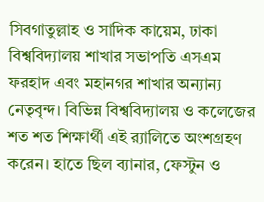সিবগাতুল্লাহ ও সাদিক কায়েম, ঢাকা বিশ্ববিদ্যালয় শাখার সভাপতি এসএম ফরহাদ এবং মহানগর শাখার অন্যান্য নেতৃবৃন্দ। বিভিন্ন বিশ্ববিদ্যালয় ও কলেজের শত শত শিক্ষার্থী এই র‌্যালিতে অংশগ্রহণ করেন। হাতে ছিল ব্যানার, ফেস্টুন ও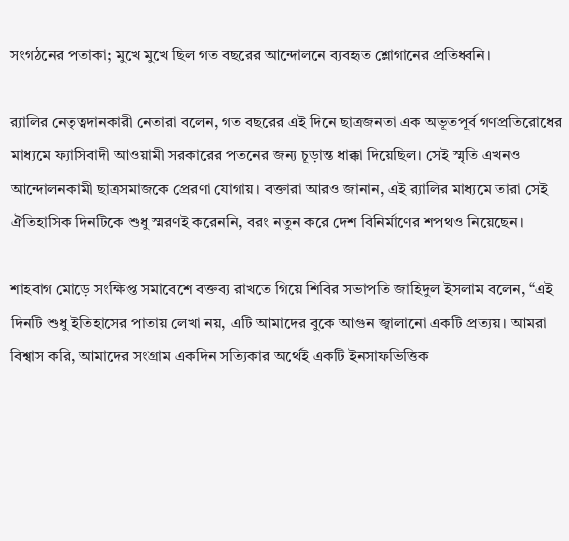সংগঠনের পতাকা; মুখে মুখে ছিল গত বছরের আন্দোলনে ব্যবহৃত শ্লোগানের প্রতিধ্বনি।

র‌্যালির নেতৃত্বদানকারী নেতারা বলেন, গত বছরের এই দিনে ছাত্রজনতা এক অভূতপূর্ব গণপ্রতিরোধের মাধ্যমে ফ্যাসিবাদী আওয়ামী সরকারের পতনের জন্য চূড়ান্ত ধাক্কা দিয়েছিল। সেই স্মৃতি এখনও আন্দোলনকামী ছাত্রসমাজকে প্রেরণা যোগায়। বক্তারা আরও জানান, এই র‌্যালির মাধ্যমে তারা সেই ঐতিহাসিক দিনটিকে শুধু স্মরণই করেননি, বরং নতুন করে দেশ বিনির্মাণের শপথও নিয়েছেন।

শাহবাগ মোড়ে সংক্ষিপ্ত সমাবেশে বক্তব্য রাখতে গিয়ে শিবির সভাপতি জাহিদুল ইসলাম বলেন, “এই দিনটি শুধু ইতিহাসের পাতায় লেখা নয়, এটি আমাদের বুকে আগুন জ্বালানো একটি প্রত্যয়। আমরা বিশ্বাস করি, আমাদের সংগ্রাম একদিন সত্যিকার অর্থেই একটি ইনসাফভিত্তিক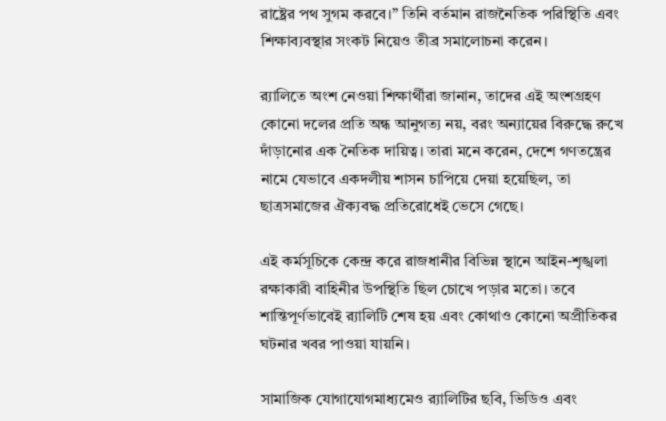রাষ্ট্রের পথ সুগম করবে।” তিনি বর্তমান রাজনৈতিক পরিস্থিতি এবং শিক্ষাব্যবস্থার সংকট নিয়েও তীব্র সমালোচনা করেন।

র‌্যালিতে অংশ নেওয়া শিক্ষার্থীরা জানান, তাদের এই অংশগ্রহণ কোনো দলের প্রতি অন্ধ আনুগত্য নয়, বরং অন্যায়ের বিরুদ্ধে রুখে দাঁড়ানোর এক নৈতিক দায়িত্ব। তারা মনে করেন, দেশে গণতন্ত্রের নামে যেভাবে একদলীয় শাসন চাপিয়ে দেয়া হয়েছিল, তা ছাত্রসমাজের ঐক্যবদ্ধ প্রতিরোধেই ভেসে গেছে।

এই কর্মসূচিকে কেন্দ্র করে রাজধানীর বিভিন্ন স্থানে আইন-শৃঙ্খলা রক্ষাকারী বাহিনীর উপস্থিতি ছিল চোখে পড়ার মতো। তবে শান্তিপূর্ণভাবেই র‌্যালিটি শেষ হয় এবং কোথাও কোনো অপ্রীতিকর ঘটনার খবর পাওয়া যায়নি।

সামাজিক যোগাযোগমাধ্যমেও র‌্যালিটির ছবি, ভিডিও এবং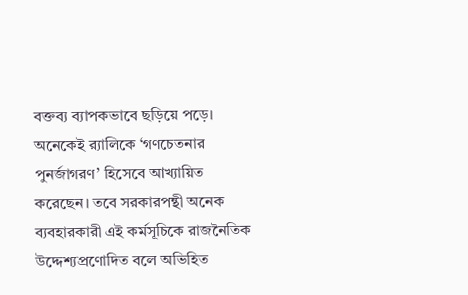বক্তব্য ব্যাপকভাবে ছড়িয়ে পড়ে। অনেকেই র‌্যালিকে ‘গণচেতনার পুনর্জাগরণ’ হিসেবে আখ্যায়িত করেছেন। তবে সরকারপন্থী অনেক ব্যবহারকারী এই কর্মসূচিকে রাজনৈতিক উদ্দেশ্যপ্রণোদিত বলে অভিহিত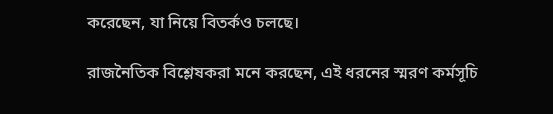করেছেন, যা নিয়ে বিতর্কও চলছে।

রাজনৈতিক বিশ্লেষকরা মনে করছেন, এই ধরনের স্মরণ কর্মসূচি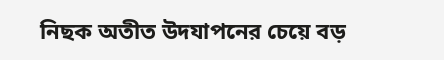নিছক অতীত উদযাপনের চেয়ে বড়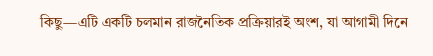কিছু—এটি একটি চলমান রাজনৈতিক প্রক্রিয়ারই অংশ, যা আগামী দিনে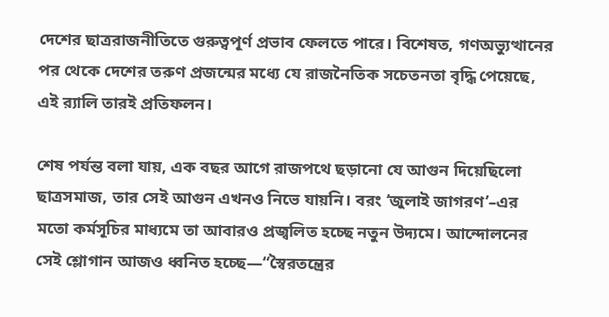দেশের ছাত্ররাজনীতিতে গুরুত্বপূর্ণ প্রভাব ফেলতে পারে। বিশেষত, গণঅভ্যুত্থানের পর থেকে দেশের তরুণ প্রজন্মের মধ্যে যে রাজনৈতিক সচেতনতা বৃদ্ধি পেয়েছে, এই র‌্যালি তারই প্রতিফলন।

শেষ পর্যন্ত বলা যায়, এক বছর আগে রাজপথে ছড়ানো যে আগুন দিয়েছিলো ছাত্রসমাজ, তার সেই আগুন এখনও নিভে যায়নি। বরং ‘জুলাই জাগরণ’–এর মতো কর্মসূচির মাধ্যমে তা আবারও প্রজ্বলিত হচ্ছে নতুন উদ্যমে। আন্দোলনের সেই শ্লোগান আজও ধ্বনিত হচ্ছে—“স্বৈরতন্ত্রের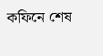কফিনে শেষ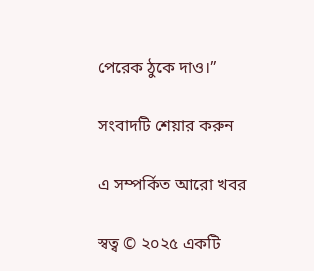পেরেক ঠুকে দাও।”

সংবাদটি শেয়ার করুন

এ সম্পর্কিত আরো খবর

স্বত্ব © ২০২৫ একটি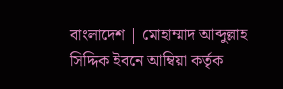বাংলাদেশ | মোহাম্মাদ আব্দুল্লাহ সিদ্দিক ইবনে আম্বিয়া কর্তৃক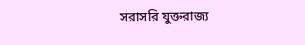সরাসরি যুক্তরাজ্য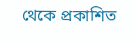থেকে প্রকাশিত